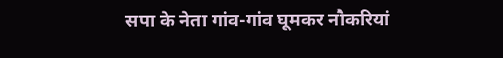सपा के नेता गांव-गांव घूमकर नौकरियां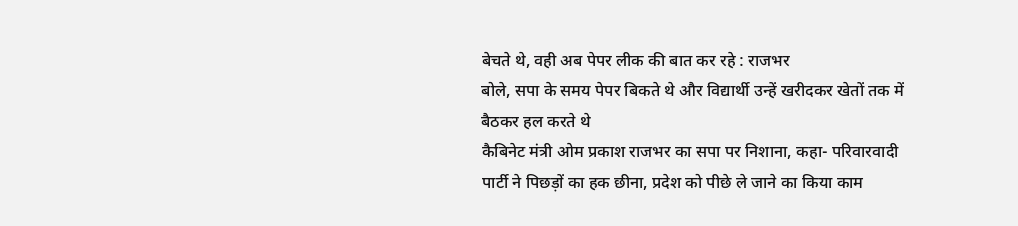बेचते थे, वही अब पेपर लीक की बात कर रहे : राजभर
बोले, सपा के समय पेपर बिकते थे और विद्यार्थी उन्हें खरीदकर खेतों तक में बैठकर हल करते थे
कैबिनेट मंत्री ओम प्रकाश राजभर का सपा पर निशाना, कहा- परिवारवादी पार्टी ने पिछड़ों का हक छीना, प्रदेश को पीछे ले जाने का किया काम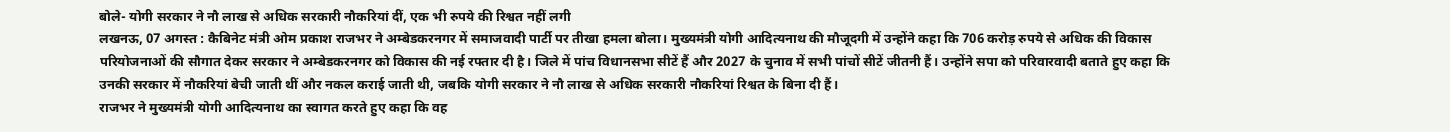बोले- योगी सरकार ने नौ लाख से अधिक सरकारी नौकरियां दीं, एक भी रुपये की रिश्वत नहीं लगी
लखनऊ, 07 अगस्त : कैबिनेट मंत्री ओम प्रकाश राजभर ने अम्बेडकरनगर में समाजवादी पार्टी पर तीखा हमला बोला। मुख्यमंत्री योगी आदित्यनाथ की मौजूदगी में उन्होंने कहा कि 706 करोड़ रुपये से अधिक की विकास परियोजनाओं की सौगात देकर सरकार ने अम्बेडकरनगर को विकास की नई रफ्तार दी है। जिले में पांच विधानसभा सीटें हैं और 2027 के चुनाव में सभी पांचों सीटें जीतनी हैं। उन्होंने सपा को परिवारवादी बताते हुए कहा कि उनकी सरकार में नौकरियां बेची जाती थीं और नकल कराई जाती थी, जबकि योगी सरकार ने नौ लाख से अधिक सरकारी नौकरियां रिश्वत के बिना दी हैं।
राजभर ने मुख्यमंत्री योगी आदित्यनाथ का स्वागत करते हुए कहा कि वह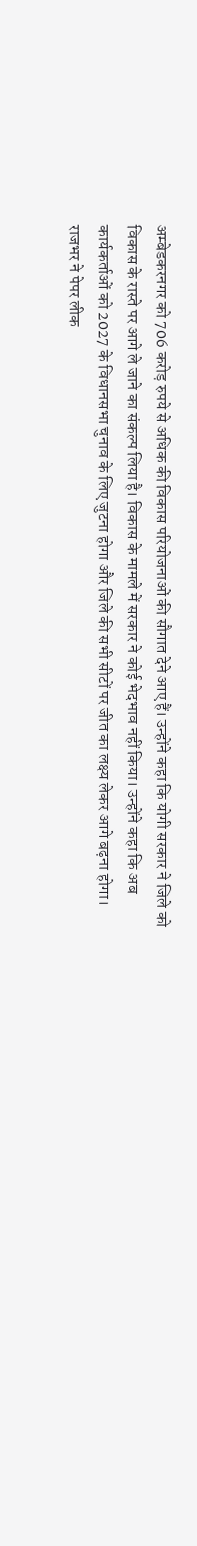अम्बेडकरनगर को 706 करोड़ रुपये से अधिक की विकास परियोजनाओं की सौगात देने आए हैं। उन्होंने कहा कि योगी सरकार ने जिले को विकास के रास्ते पर आगे ले जाने का संकल्प लिया है। विकास के मामले में सरकार ने कोई भेदभाव नहीं किया। उन्होंने कहा कि अब कार्यकर्ताओं को 2027 के विधानसभा चुनाव के लिए जुटना होगा और जिले की सभी सीटों पर जीत का लक्ष्य लेकर आगे बढ़ना होगा।
राजभर ने पेपर लीक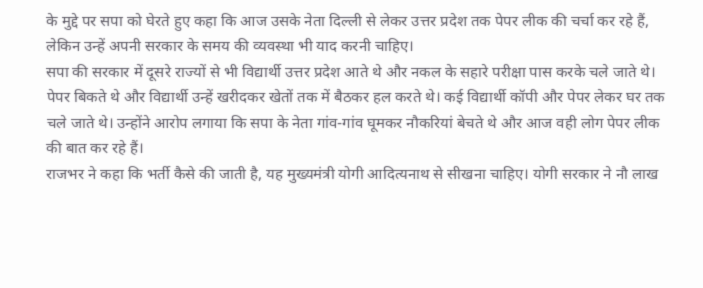के मुद्दे पर सपा को घेरते हुए कहा कि आज उसके नेता दिल्ली से लेकर उत्तर प्रदेश तक पेपर लीक की चर्चा कर रहे हैं, लेकिन उन्हें अपनी सरकार के समय की व्यवस्था भी याद करनी चाहिए।
सपा की सरकार में दूसरे राज्यों से भी विद्यार्थी उत्तर प्रदेश आते थे और नकल के सहारे परीक्षा पास करके चले जाते थे। पेपर बिकते थे और विद्यार्थी उन्हें खरीदकर खेतों तक में बैठकर हल करते थे। कई विद्यार्थी कॉपी और पेपर लेकर घर तक चले जाते थे। उन्होंने आरोप लगाया कि सपा के नेता गांव-गांव घूमकर नौकरियां बेचते थे और आज वही लोग पेपर लीक की बात कर रहे हैं।
राजभर ने कहा कि भर्ती कैसे की जाती है, यह मुख्यमंत्री योगी आदित्यनाथ से सीखना चाहिए। योगी सरकार ने नौ लाख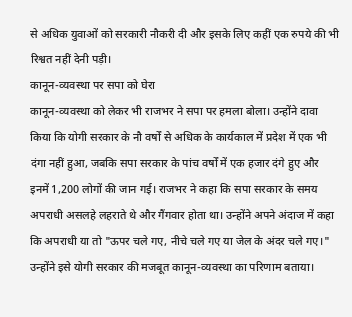से अधिक युवाओं को सरकारी नौकरी दी और इसके लिए कहीं एक रुपये की भी रिश्वत नहीं देनी पड़ी।
कानून-व्यवस्था पर सपा को घेरा
कानून-व्यवस्था को लेकर भी राजभर ने सपा पर हमला बोला। उन्होंने दावा किया कि योगी सरकार के नौ वर्षों से अधिक के कार्यकाल में प्रदेश में एक भी दंगा नहीं हुआ, जबकि सपा सरकार के पांच वर्षों में एक हजार दंगे हुए और इनमें 1,200 लोगों की जान गई। राजभर ने कहा कि सपा सरकार के समय अपराधी असलहे लहराते थे और गैंगवार होता था। उन्होंने अपने अंदाज में कहा कि अपराधी या तो "ऊपर चले गए, नीचे चले गए या जेल के अंदर चले गए।" उन्होंने इसे योगी सरकार की मजबूत कानून-व्यवस्था का परिणाम बताया।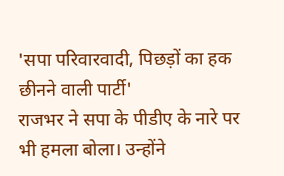'सपा परिवारवादी, पिछड़ों का हक छीनने वाली पार्टी'
राजभर ने सपा के पीडीए के नारे पर भी हमला बोला। उन्होंने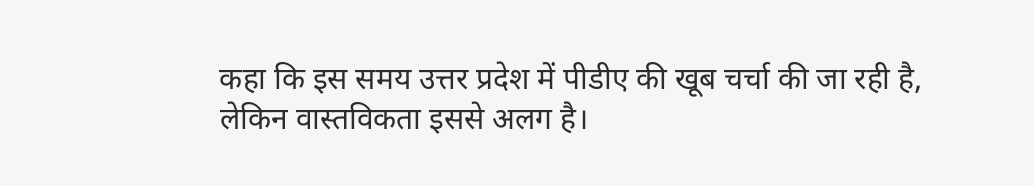कहा कि इस समय उत्तर प्रदेश में पीडीए की खूब चर्चा की जा रही है, लेकिन वास्तविकता इससे अलग है।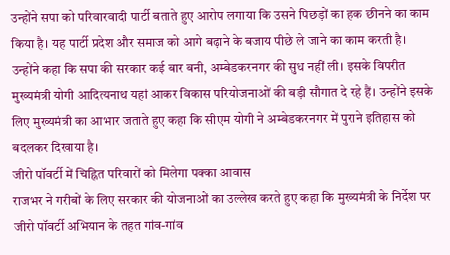उन्होंने सपा को परिवारवादी पार्टी बताते हुए आरोप लगाया कि उसने पिछड़ों का हक छीनने का काम किया है। यह पार्टी प्रदेश और समाज को आगे बढ़ाने के बजाय पीछे ले जाने का काम करती है।
उन्होंने कहा कि सपा की सरकार कई बार बनी, अम्बेडकरनगर की सुध नहीं ली। इसके विपरीत मुख्यमंत्री योगी आदित्यनाथ यहां आकर विकास परियोजनाओं की बड़ी सौगात दे रहे हैं। उन्होंने इसके लिए मुख्यमंत्री का आभार जताते हुए कहा कि सीएम योगी ने अम्बेडकरनगर में पुराने इतिहास को बदलकर दिखाया है।
जीरो पॉवर्टी में चिह्नित परिवारों को मिलेगा पक्का आवास
राजभर ने गरीबों के लिए सरकार की योजनाओं का उल्लेख करते हुए कहा कि मुख्यमंत्री के निर्देश पर जीरो पॉवर्टी अभियान के तहत गांव-गांव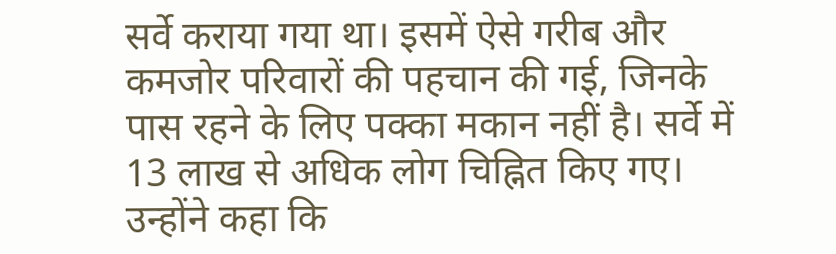सर्वे कराया गया था। इसमें ऐसे गरीब और कमजोर परिवारों की पहचान की गई, जिनके पास रहने के लिए पक्का मकान नहीं है। सर्वे में 13 लाख से अधिक लोग चिह्नित किए गए। उन्होंने कहा कि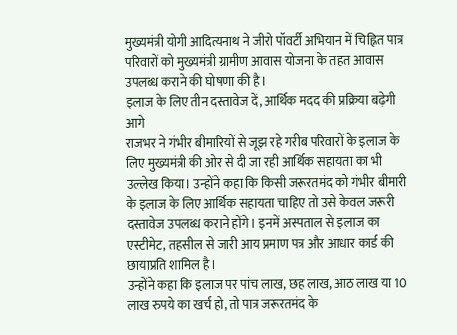मुख्यमंत्री योगी आदित्यनाथ ने जीरो पॉवर्टी अभियान में चिह्नित पात्र परिवारों को मुख्यमंत्री ग्रामीण आवास योजना के तहत आवास उपलब्ध कराने की घोषणा की है।
इलाज के लिए तीन दस्तावेज दें, आर्थिक मदद की प्रक्रिया बढ़ेगी आगे
राजभर ने गंभीर बीमारियों से जूझ रहे गरीब परिवारों के इलाज के लिए मुख्यमंत्री की ओर से दी जा रही आर्थिक सहायता का भी उल्लेख किया। उन्होंने कहा कि किसी जरूरतमंद को गंभीर बीमारी के इलाज के लिए आर्थिक सहायता चाहिए तो उसे केवल जरूरी दस्तावेज उपलब्ध कराने होंगे। इनमें अस्पताल से इलाज का एस्टीमेट, तहसील से जारी आय प्रमाण पत्र और आधार कार्ड की छायाप्रति शामिल है।
उन्होंने कहा कि इलाज पर पांच लाख, छह लाख, आठ लाख या 10 लाख रुपये का खर्च हो, तो पात्र जरूरतमंद के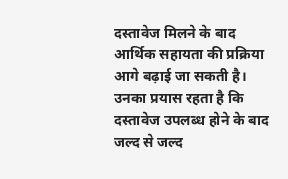दस्तावेज मिलने के बाद आर्थिक सहायता की प्रक्रिया आगे बढ़ाई जा सकती है। उनका प्रयास रहता है कि दस्तावेज उपलब्ध होने के बाद जल्द से जल्द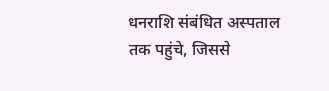धनराशि संबंधित अस्पताल तक पहुंचे, जिससे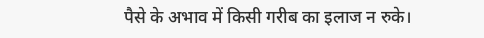पैसे के अभाव में किसी गरीब का इलाज न रुके।